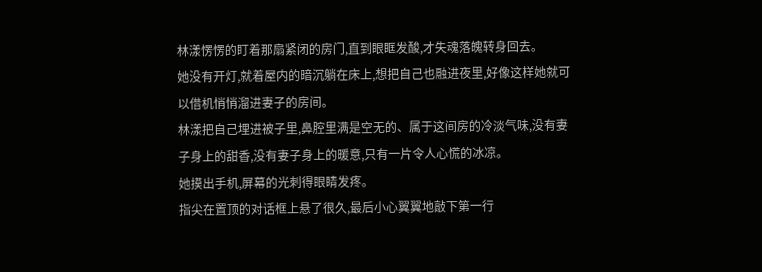林漾愣愣的盯着那扇紧闭的房门,直到眼眶发酸,才失魂落魄转身回去。
她没有开灯,就着屋内的暗沉躺在床上,想把自己也融进夜里,好像这样她就可以借机悄悄溜进妻子的房间。
林漾把自己埋进被子里,鼻腔里满是空无的、属于这间房的冷淡气味,没有妻子身上的甜香,没有妻子身上的暖意,只有一片令人心慌的冰凉。
她摸出手机,屏幕的光刺得眼睛发疼。
指尖在置顶的对话框上悬了很久,最后小心翼翼地敲下第一行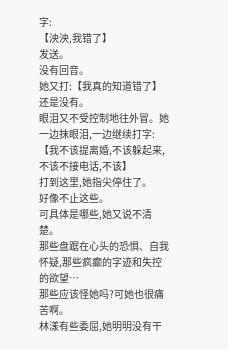字:
【泱泱,我错了】
发送。
没有回音。
她又打:【我真的知道错了】
还是没有。
眼泪又不受控制地往外冒。她一边抹眼泪,一边继续打字:【我不该提离婚,不该躲起来,不该不接电话,不该】
打到这里,她指尖停住了。
好像不止这些。
可具体是哪些,她又说不清楚。
那些盘踞在心头的恐惧、自我怀疑,那些疯癫的字迹和失控的欲望…
那些应该怪她吗?可她也很痛苦啊。
林漾有些委屈,她明明没有干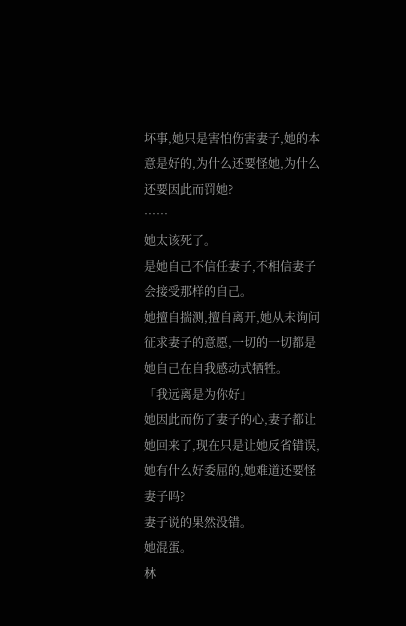坏事,她只是害怕伤害妻子,她的本意是好的,为什么还要怪她,为什么还要因此而罚她?
……
她太该死了。
是她自己不信任妻子,不相信妻子会接受那样的自己。
她擅自揣测,擅自离开,她从未询问征求妻子的意愿,一切的一切都是她自己在自我感动式牺牲。
「我远离是为你好」
她因此而伤了妻子的心,妻子都让她回来了,现在只是让她反省错误,她有什么好委屈的,她难道还要怪妻子吗?
妻子说的果然没错。
她混蛋。
林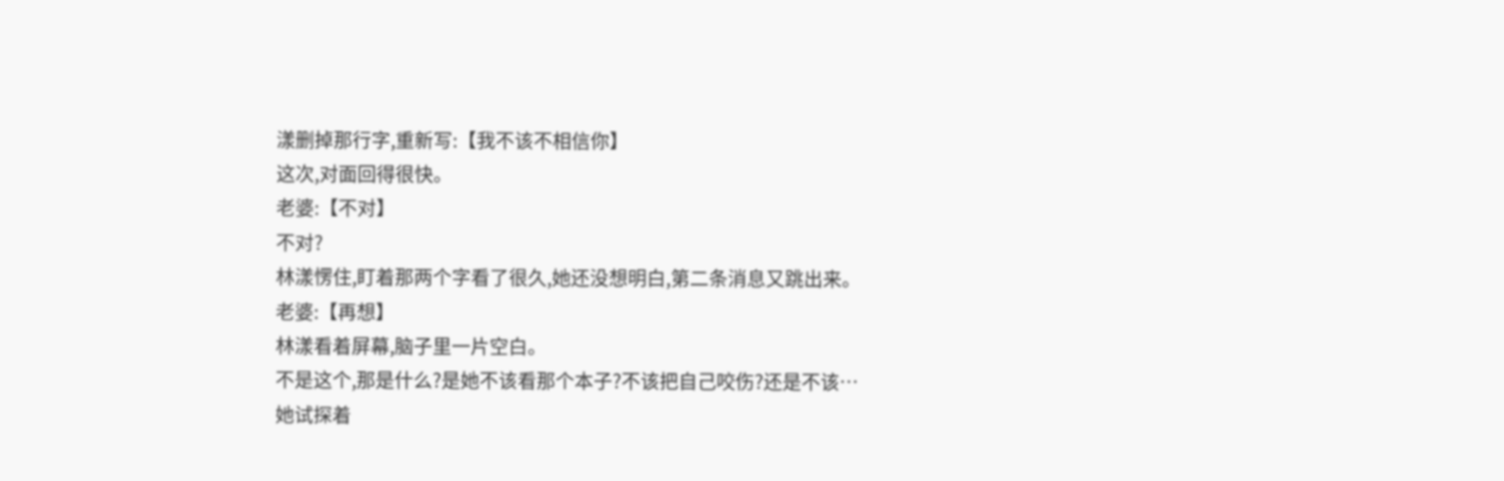漾删掉那行字,重新写:【我不该不相信你】
这次,对面回得很快。
老婆:【不对】
不对?
林漾愣住,盯着那两个字看了很久,她还没想明白,第二条消息又跳出来。
老婆:【再想】
林漾看着屏幕,脑子里一片空白。
不是这个,那是什么?是她不该看那个本子?不该把自己咬伤?还是不该…
她试探着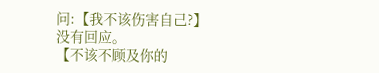问:【我不该伤害自己?】
没有回应。
【不该不顾及你的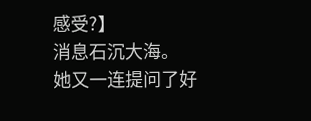感受?】
消息石沉大海。
她又一连提问了好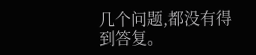几个问题,都没有得到答复。